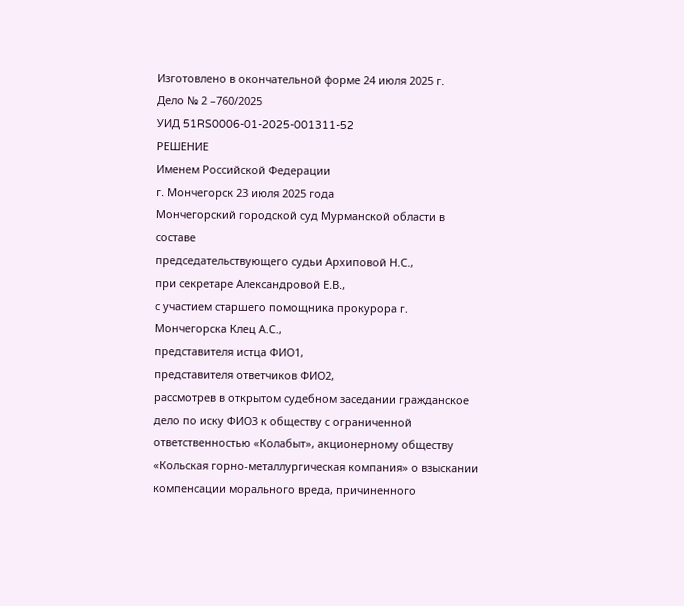Изготовлено в окончательной форме 24 июля 2025 г.
Дело № 2 –760/2025
УИД 51RS0006-01-2025-001311-52
РЕШЕНИЕ
Именем Российской Федерации
г. Мончегорск 23 июля 2025 года
Мончегорский городской суд Мурманской области в составе
председательствующего судьи Архиповой Н.С.,
при секретаре Александровой Е.В.,
с участием старшего помощника прокурора г. Мончегорска Клец А.С.,
представителя истца ФИО1,
представителя ответчиков ФИО2,
рассмотрев в открытом судебном заседании гражданское дело по иску ФИО3 к обществу с ограниченной ответственностью «Колабыт», акционерному обществу «Кольская горно-металлургическая компания» о взыскании компенсации морального вреда, причиненного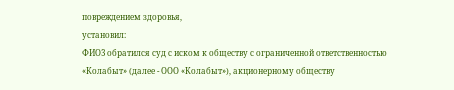повреждением здоровья,
установил:
ФИО3 обратился суд с иском к обществу с ограниченной ответственностью «Колабыт» (далее - ООО «Колабыт»), акционерному обществу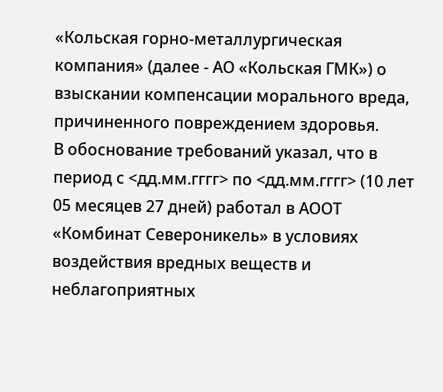«Кольская горно-металлургическая компания» (далее - АО «Кольская ГМК») о взыскании компенсации морального вреда, причиненного повреждением здоровья.
В обоснование требований указал, что в период с <дд.мм.гггг> по <дд.мм.гггг> (10 лет 05 месяцев 27 дней) работал в АООТ «Комбинат Североникель» в условиях воздействия вредных веществ и неблагоприятных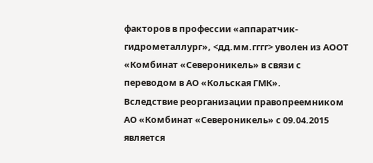факторов в профессии «аппаратчик-гидрометаллург», <дд.мм.гггг> уволен из АООТ «Комбинат «Североникель» в связи с переводом в АО «Кольская ГМК».
Вследствие реорганизации правопреемником АО «Комбинат «Североникель» с 09.04.2015 является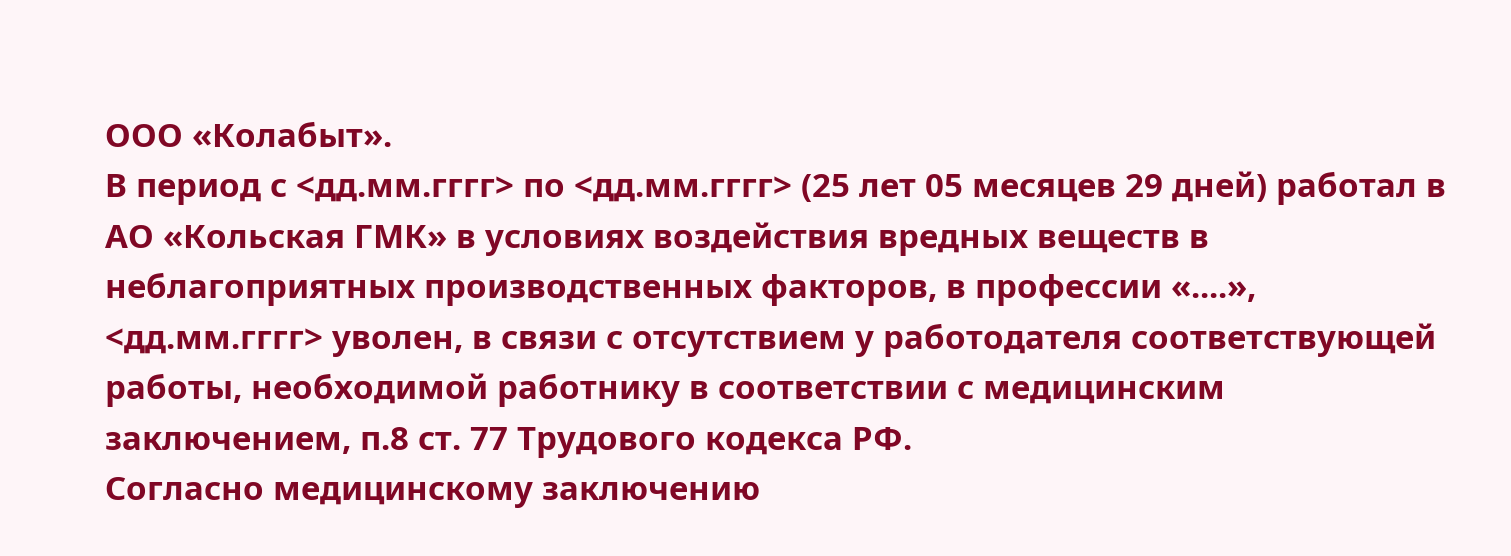ООО «Колабыт».
В период с <дд.мм.гггг> по <дд.мм.гггг> (25 лет 05 месяцев 29 дней) работал в АО «Кольская ГМК» в условиях воздействия вредных веществ в неблагоприятных производственных факторов, в профессии «....», <дд.мм.гггг> уволен, в связи с отсутствием у работодателя соответствующей работы, необходимой работнику в соответствии с медицинским заключением, п.8 ст. 77 Трудового кодекса РФ.
Согласно медицинскому заключению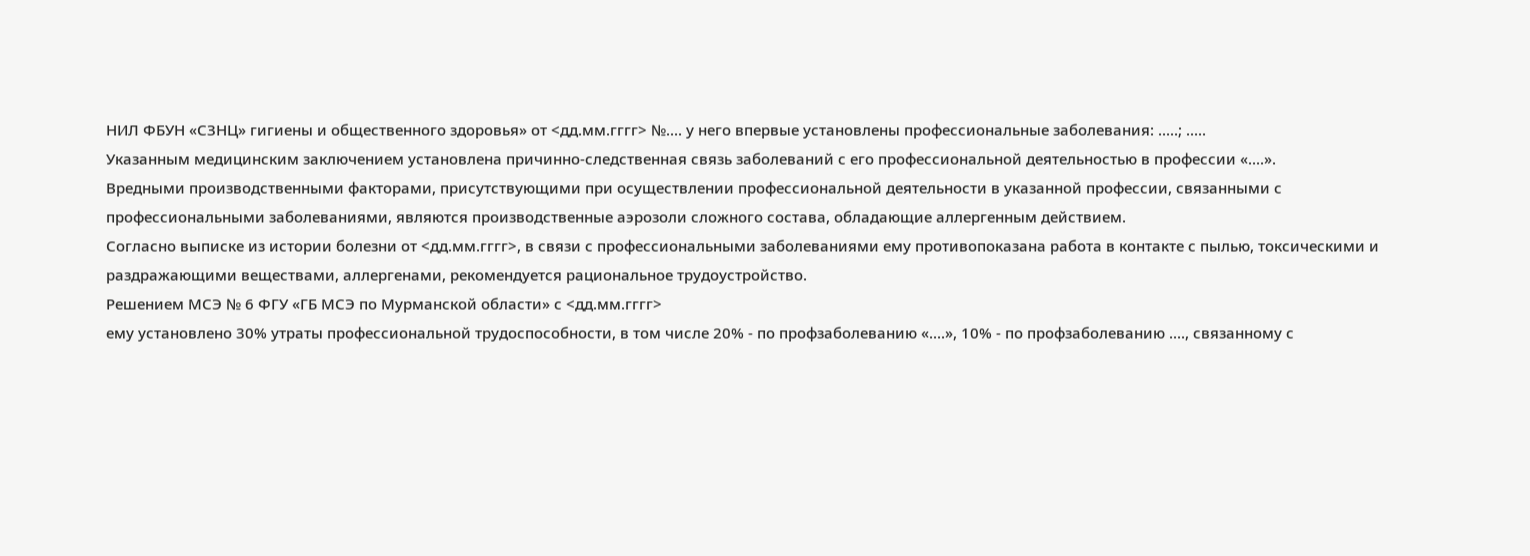НИЛ ФБУН «СЗНЦ» гигиены и общественного здоровья» от <дд.мм.гггг> №.... у него впервые установлены профессиональные заболевания: .....; .....
Указанным медицинским заключением установлена причинно-следственная связь заболеваний с его профессиональной деятельностью в профессии «....».
Вредными производственными факторами, присутствующими при осуществлении профессиональной деятельности в указанной профессии, связанными с профессиональными заболеваниями, являются производственные аэрозоли сложного состава, обладающие аллергенным действием.
Согласно выписке из истории болезни от <дд.мм.гггг>, в связи с профессиональными заболеваниями ему противопоказана работа в контакте с пылью, токсическими и раздражающими веществами, аллергенами, рекомендуется рациональное трудоустройство.
Решением МСЭ № 6 ФГУ «ГБ МСЭ по Мурманской области» с <дд.мм.гггг>
ему установлено 30% утраты профессиональной трудоспособности, в том числе 20% - по профзаболеванию «....», 10% - по профзаболеванию ...., связанному с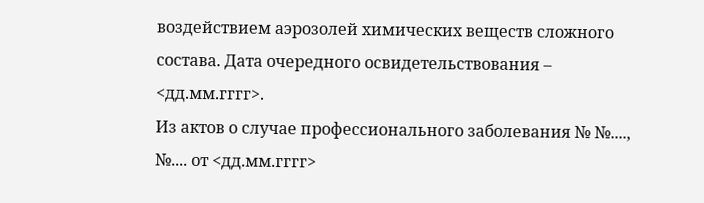воздействием аэрозолей химических веществ сложного состава. Дата очередного освидетельствования – <дд.мм.гггг>.
Из актов о случае профессионального заболевания № №...., №.... от <дд.мм.гггг>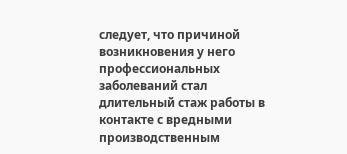следует, что причиной возникновения у него профессиональных заболеваний стал длительный стаж работы в контакте с вредными производственным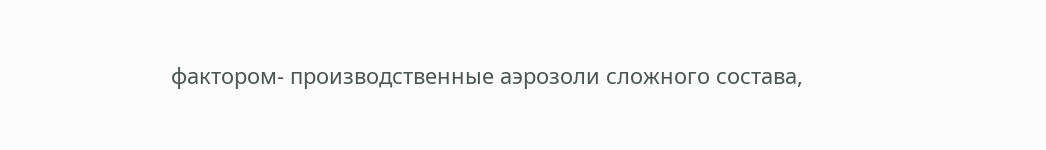фактором- производственные аэрозоли сложного состава,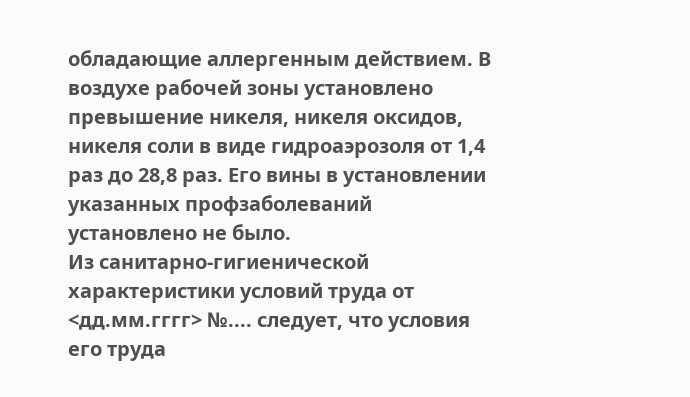обладающие аллергенным действием. В воздухе рабочей зоны установлено превышение никеля, никеля оксидов, никеля соли в виде гидроаэрозоля от 1,4 раз до 28,8 раз. Его вины в установлении указанных профзаболеваний установлено не было.
Из санитарно-гигиенической характеристики условий труда от <дд.мм.гггг> №.... следует, что условия его труда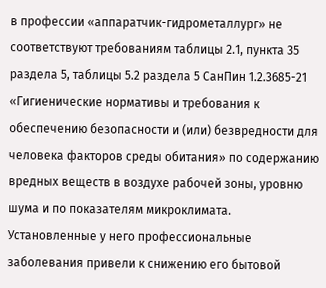в профессии «аппаратчик-гидрометаллург» не соответствуют требованиям таблицы 2.1, пункта 35 раздела 5, таблицы 5.2 раздела 5 СанПин 1.2.3685-21 «Гигиенические нормативы и требования к обеспечению безопасности и (или) безвредности для человека факторов среды обитания» по содержанию вредных веществ в воздухе рабочей зоны, уровню шума и по показателям микроклимата.
Установленные у него профессиональные заболевания привели к снижению его бытовой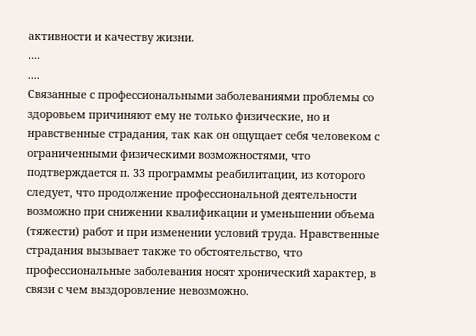активности и качеству жизни.
....
....
Связанные с профессиональными заболеваниями проблемы со здоровьем причиняют ему не только физические, но и нравственные страдания, так как он ощущает себя человеком с ограниченными физическими возможностями, что подтверждается п. 33 программы реабилитации, из которого следует, что продолжение профессиональной деятельности возможно при снижении квалификации и уменьшении объема (тяжести) работ и при изменении условий труда. Нравственные страдания вызывает также то обстоятельство, что профессиональные заболевания носят хронический характер, в связи с чем выздоровление невозможно.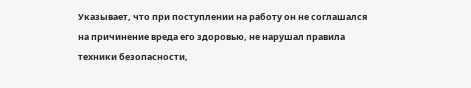Указывает, что при поступлении на работу он не соглашался на причинение вреда его здоровью, не нарушал правила техники безопасности,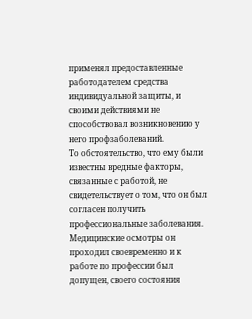применял предоставленные работодателем средства индивидуальной защиты, и своими действиями не способствовал возникновению у него профзаболеваний.
То обстоятельство, что ему были известны вредные факторы, связанные с работой, не свидетельствует о том, что он был согласен получить профессиональные заболевания. Медицинские осмотры он проходил своевременно и к работе по профессии был допущен, своего состояния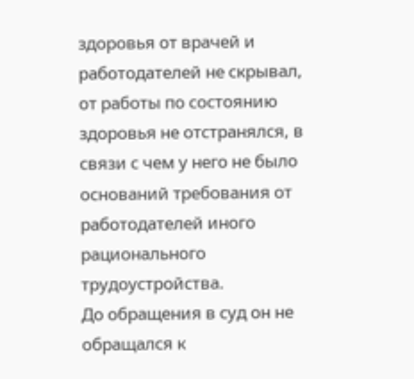здоровья от врачей и работодателей не скрывал, от работы по состоянию здоровья не отстранялся, в связи с чем у него не было оснований требования от работодателей иного рационального трудоустройства.
До обращения в суд он не обращался к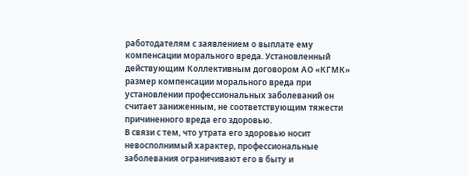работодателям с заявлением о выплате ему компенсации морального вреда. Установленный действующим Коллективным договором АО «КГМК» размер компенсации морального вреда при установлении профессиональных заболеваний он считает заниженным, не соответствующим тяжести причиненного вреда его здоровью.
В связи с тем, что утрата его здоровью носит невосполнимый характер, профессиональные заболевания ограничивают его в быту и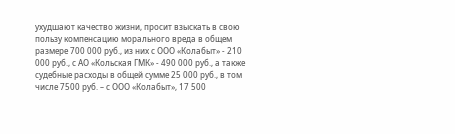ухудшают качество жизни, просит взыскать в свою пользу компенсацию морального вреда в общем размере 700 000 руб., из них с ООО «Колабыт» - 210 000 руб., с АО «Кольская ГМК» - 490 000 руб., а также судебные расходы в общей сумме 25 000 руб., в том числе 7500 руб. – с ООО «Колабыт», 17 500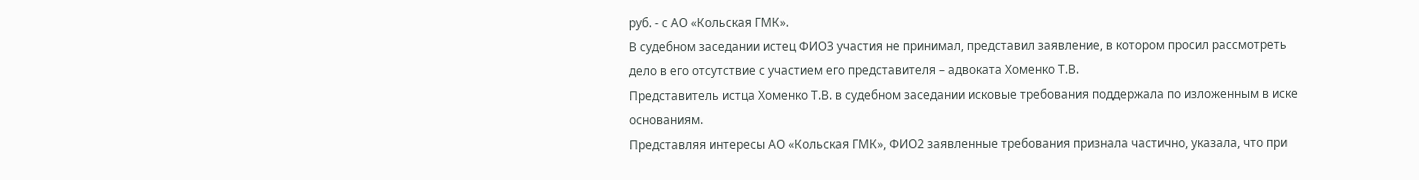руб. - с АО «Кольская ГМК».
В судебном заседании истец ФИО3 участия не принимал, представил заявление, в котором просил рассмотреть дело в его отсутствие с участием его представителя – адвоката Хоменко Т.В.
Представитель истца Хоменко Т.В. в судебном заседании исковые требования поддержала по изложенным в иске основаниям.
Представляя интересы АО «Кольская ГМК», ФИО2 заявленные требования признала частично, указала, что при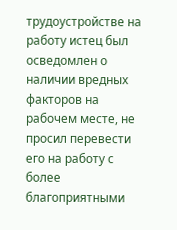трудоустройстве на работу истец был осведомлен о наличии вредных факторов на рабочем месте, не просил перевести его на работу с более благоприятными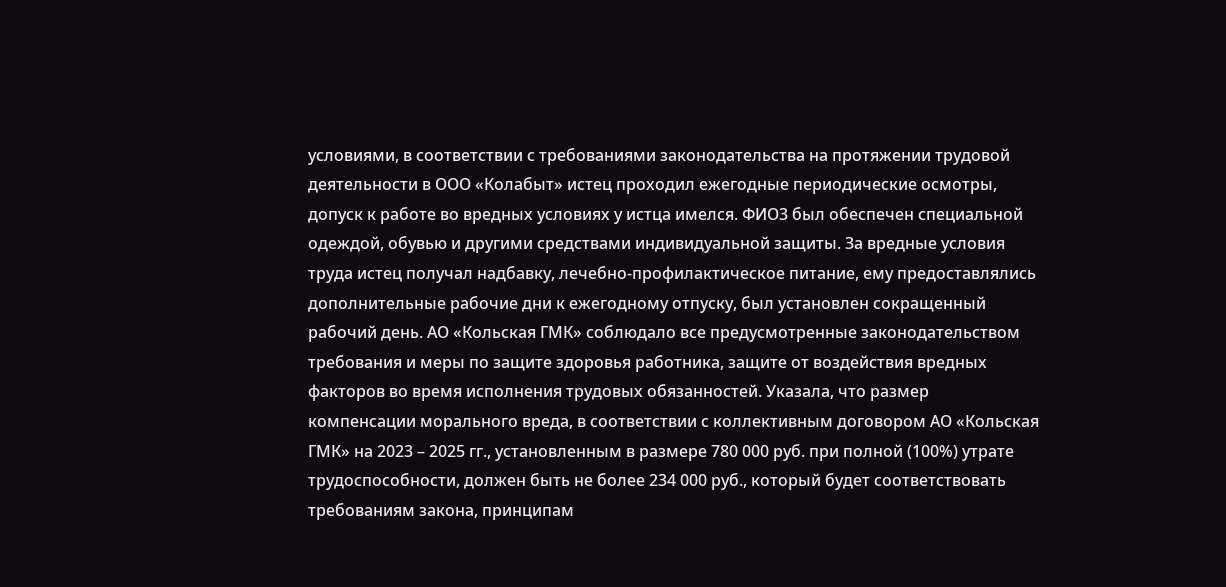условиями, в соответствии с требованиями законодательства на протяжении трудовой деятельности в ООО «Колабыт» истец проходил ежегодные периодические осмотры, допуск к работе во вредных условиях у истца имелся. ФИО3 был обеспечен специальной одеждой, обувью и другими средствами индивидуальной защиты. За вредные условия труда истец получал надбавку, лечебно-профилактическое питание, ему предоставлялись дополнительные рабочие дни к ежегодному отпуску, был установлен сокращенный рабочий день. АО «Кольская ГМК» соблюдало все предусмотренные законодательством требования и меры по защите здоровья работника, защите от воздействия вредных факторов во время исполнения трудовых обязанностей. Указала, что размер компенсации морального вреда, в соответствии с коллективным договором АО «Кольская ГМК» на 2023 – 2025 гг., установленным в размере 780 000 руб. при полной (100%) утрате трудоспособности, должен быть не более 234 000 руб., который будет соответствовать требованиям закона, принципам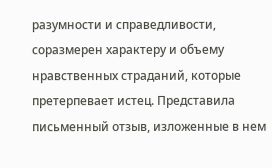разумности и справедливости, соразмерен характеру и объему нравственных страданий, которые претерпевает истец. Представила письменный отзыв, изложенные в нем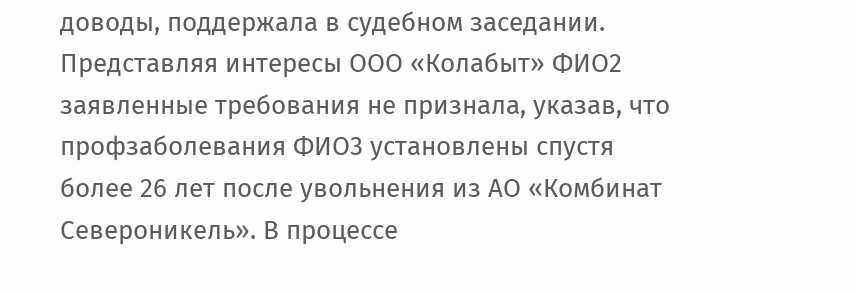доводы, поддержала в судебном заседании.
Представляя интересы ООО «Колабыт» ФИО2 заявленные требования не признала, указав, что профзаболевания ФИО3 установлены спустя более 26 лет после увольнения из АО «Комбинат Североникель». В процессе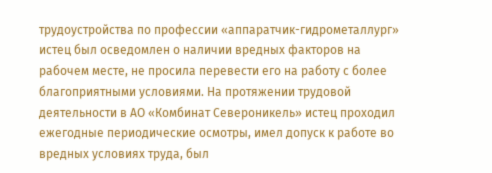трудоустройства по профессии «аппаратчик-гидрометаллург» истец был осведомлен о наличии вредных факторов на рабочем месте, не просила перевести его на работу с более благоприятными условиями. На протяжении трудовой деятельности в АО «Комбинат Североникель» истец проходил ежегодные периодические осмотры, имел допуск к работе во вредных условиях труда, был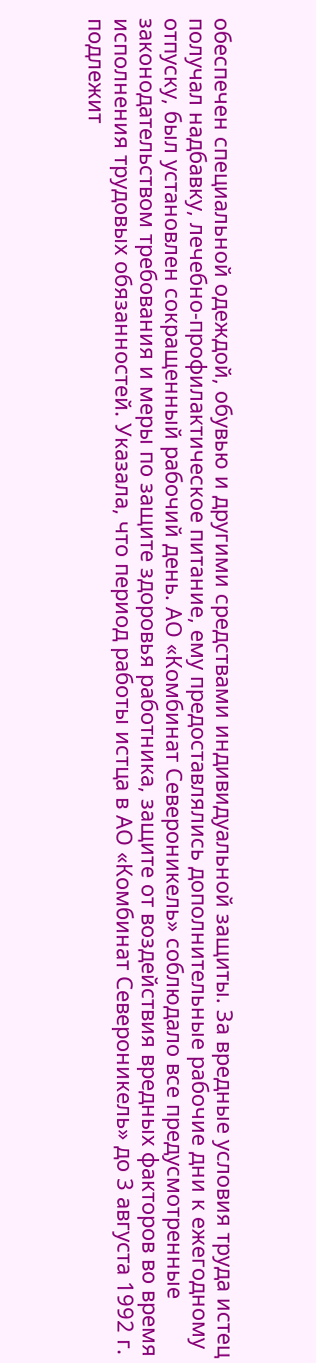обеспечен специальной одеждой, обувью и другими средствами индивидуальной защиты. За вредные условия труда истец получал надбавку, лечебно-профилактическое питание, ему предоставлялись дополнительные рабочие дни к ежегодному отпуску, был установлен сокращенный рабочий день. АО «Комбинат Североникель» соблюдало все предусмотренные законодательством требования и меры по защите здоровья работника, защите от воздействия вредных факторов во время исполнения трудовых обязанностей. Указала, что период работы истца в АО «Комбинат Североникель» до 3 августа 1992 г. подлежит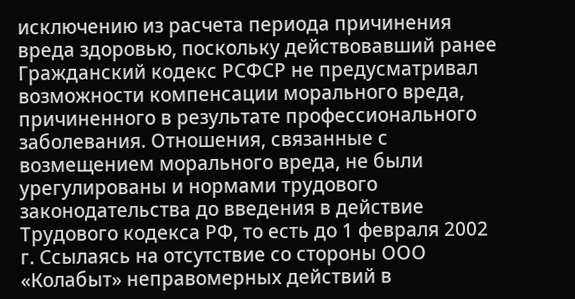исключению из расчета периода причинения вреда здоровью, поскольку действовавший ранее Гражданский кодекс РСФСР не предусматривал возможности компенсации морального вреда, причиненного в результате профессионального заболевания. Отношения, связанные с возмещением морального вреда, не были урегулированы и нормами трудового законодательства до введения в действие Трудового кодекса РФ, то есть до 1 февраля 2002 г. Ссылаясь на отсутствие со стороны ООО «Колабыт» неправомерных действий в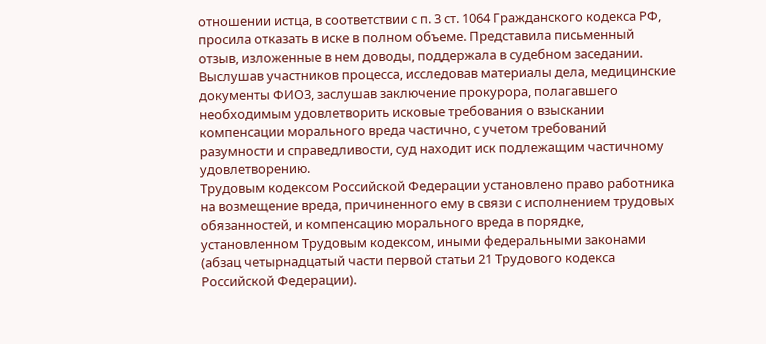отношении истца, в соответствии с п. 3 ст. 1064 Гражданского кодекса РФ, просила отказать в иске в полном объеме. Представила письменный отзыв, изложенные в нем доводы, поддержала в судебном заседании.
Выслушав участников процесса, исследовав материалы дела, медицинские документы ФИО3, заслушав заключение прокурора, полагавшего необходимым удовлетворить исковые требования о взыскании компенсации морального вреда частично, с учетом требований разумности и справедливости, суд находит иск подлежащим частичному удовлетворению.
Трудовым кодексом Российской Федерации установлено право работника на возмещение вреда, причиненного ему в связи с исполнением трудовых обязанностей, и компенсацию морального вреда в порядке, установленном Трудовым кодексом, иными федеральными законами (абзац четырнадцатый части первой статьи 21 Трудового кодекса Российской Федерации).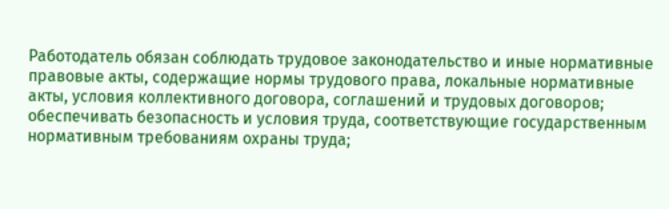Работодатель обязан соблюдать трудовое законодательство и иные нормативные правовые акты, содержащие нормы трудового права, локальные нормативные акты, условия коллективного договора, соглашений и трудовых договоров; обеспечивать безопасность и условия труда, соответствующие государственным нормативным требованиям охраны труда;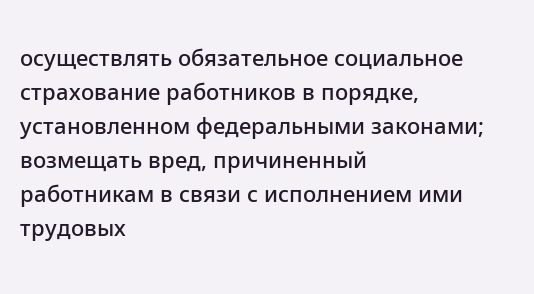осуществлять обязательное социальное страхование работников в порядке, установленном федеральными законами; возмещать вред, причиненный работникам в связи с исполнением ими трудовых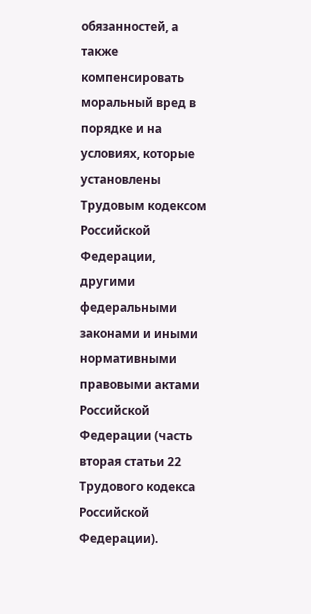обязанностей, а также компенсировать моральный вред в порядке и на условиях, которые установлены Трудовым кодексом Российской Федерации, другими федеральными законами и иными нормативными правовыми актами Российской Федерации (часть вторая статьи 22 Трудового кодекса Российской Федерации).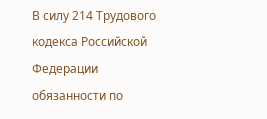В силу 214 Трудового кодекса Российской Федерации обязанности по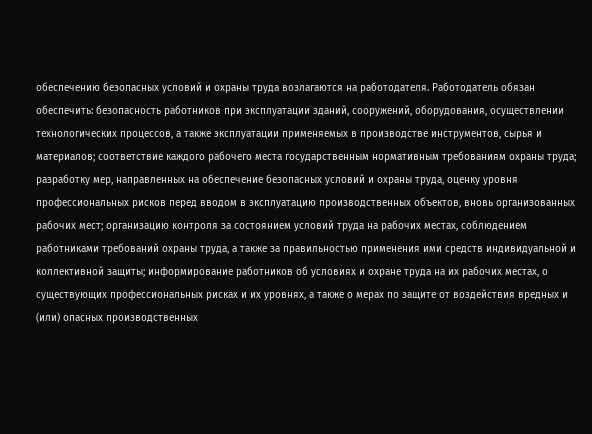обеспечению безопасных условий и охраны труда возлагаются на работодателя. Работодатель обязан обеспечить: безопасность работников при эксплуатации зданий, сооружений, оборудования, осуществлении технологических процессов, а также эксплуатации применяемых в производстве инструментов, сырья и материалов; соответствие каждого рабочего места государственным нормативным требованиям охраны труда; разработку мер, направленных на обеспечение безопасных условий и охраны труда, оценку уровня профессиональных рисков перед вводом в эксплуатацию производственных объектов, вновь организованных рабочих мест; организацию контроля за состоянием условий труда на рабочих местах, соблюдением работниками требований охраны труда, а также за правильностью применения ими средств индивидуальной и коллективной защиты; информирование работников об условиях и охране труда на их рабочих местах, о существующих профессиональных рисках и их уровнях, а также о мерах по защите от воздействия вредных и (или) опасных производственных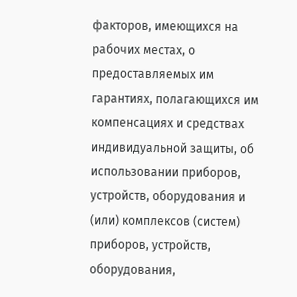факторов, имеющихся на рабочих местах, о предоставляемых им гарантиях, полагающихся им компенсациях и средствах индивидуальной защиты, об использовании приборов, устройств, оборудования и (или) комплексов (систем) приборов, устройств, оборудования,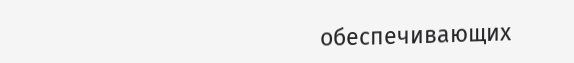обеспечивающих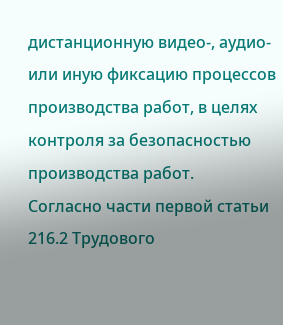дистанционную видео-, аудио- или иную фиксацию процессов производства работ, в целях контроля за безопасностью производства работ.
Согласно части первой статьи 216.2 Трудового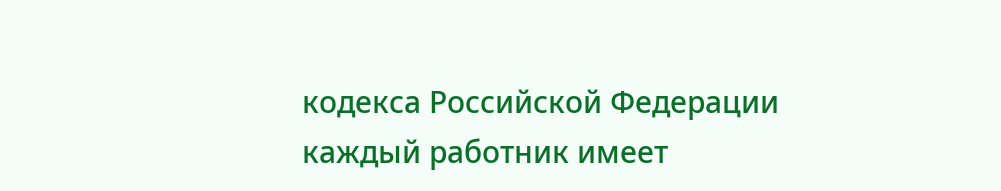кодекса Российской Федерации каждый работник имеет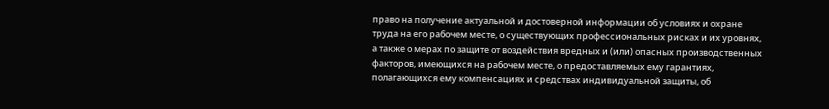право на получение актуальной и достоверной информации об условиях и охране труда на его рабочем месте, о существующих профессиональных рисках и их уровнях, а также о мерах по защите от воздействия вредных и (или) опасных производственных факторов, имеющихся на рабочем месте, о предоставляемых ему гарантиях, полагающихся ему компенсациях и средствах индивидуальной защиты, об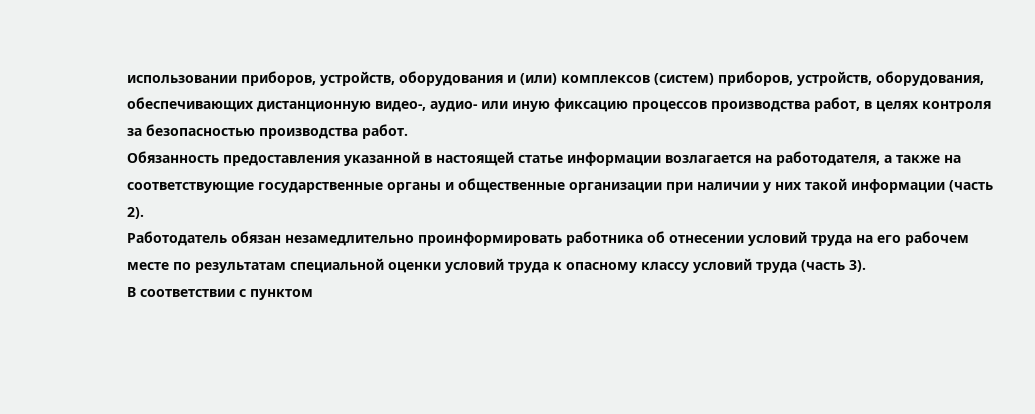использовании приборов, устройств, оборудования и (или) комплексов (систем) приборов, устройств, оборудования, обеспечивающих дистанционную видео-, аудио- или иную фиксацию процессов производства работ, в целях контроля за безопасностью производства работ.
Обязанность предоставления указанной в настоящей статье информации возлагается на работодателя, а также на соответствующие государственные органы и общественные организации при наличии у них такой информации (часть 2).
Работодатель обязан незамедлительно проинформировать работника об отнесении условий труда на его рабочем месте по результатам специальной оценки условий труда к опасному классу условий труда (часть 3).
В соответствии с пунктом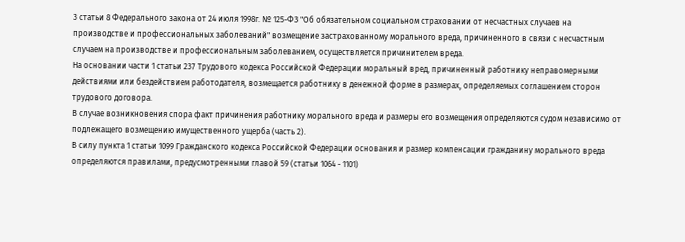3 статьи 8 Федерального закона от 24 июля 1998г. № 125-ФЗ "Об обязательном социальном страховании от несчастных случаев на производстве и профессиональных заболеваний" возмещение застрахованному морального вреда, причиненного в связи с несчастным случаем на производстве и профессиональным заболеванием, осуществляется причинителем вреда.
На основании части 1 статьи 237 Трудового кодекса Российской Федерации моральный вред, причиненный работнику неправомерными действиями или бездействием работодателя, возмещается работнику в денежной форме в размерах, определяемых соглашением сторон трудового договора.
В случае возникновения спора факт причинения работнику морального вреда и размеры его возмещения определяются судом независимо от подлежащего возмещению имущественного ущерба (часть 2).
В силу пункта 1 статьи 1099 Гражданского кодекса Российской Федерации основания и размер компенсации гражданину морального вреда определяются правилами, предусмотренными главой 59 (статьи 1064 - 1101)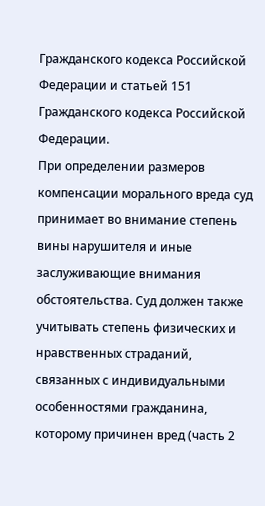Гражданского кодекса Российской Федерации и статьей 151 Гражданского кодекса Российской Федерации.
При определении размеров компенсации морального вреда суд принимает во внимание степень вины нарушителя и иные заслуживающие внимания обстоятельства. Суд должен также учитывать степень физических и нравственных страданий, связанных с индивидуальными особенностями гражданина, которому причинен вред (часть 2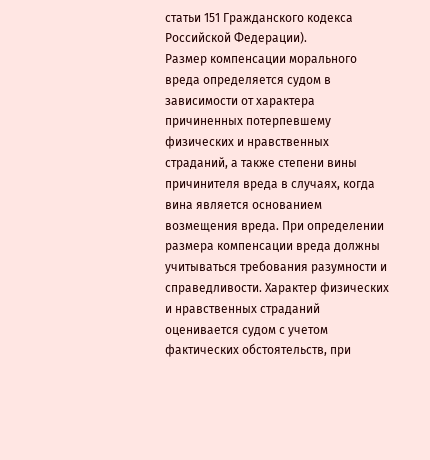статьи 151 Гражданского кодекса Российской Федерации).
Размер компенсации морального вреда определяется судом в зависимости от характера причиненных потерпевшему физических и нравственных страданий, а также степени вины причинителя вреда в случаях, когда вина является основанием возмещения вреда. При определении размера компенсации вреда должны учитываться требования разумности и справедливости. Характер физических и нравственных страданий оценивается судом с учетом фактических обстоятельств, при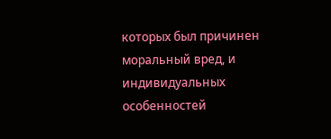которых был причинен моральный вред, и индивидуальных особенностей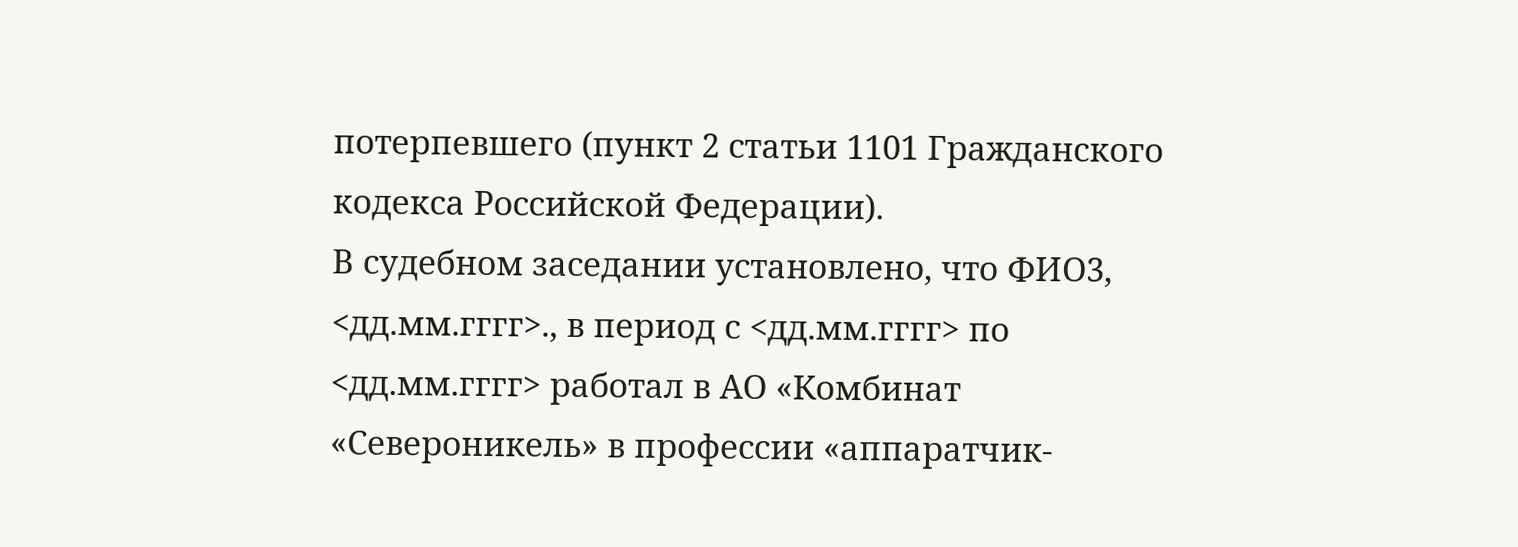потерпевшего (пункт 2 статьи 1101 Гражданского кодекса Российской Федерации).
В судебном заседании установлено, что ФИО3, <дд.мм.гггг>., в период с <дд.мм.гггг> по <дд.мм.гггг> работал в АО «Комбинат «Североникель» в профессии «аппаратчик-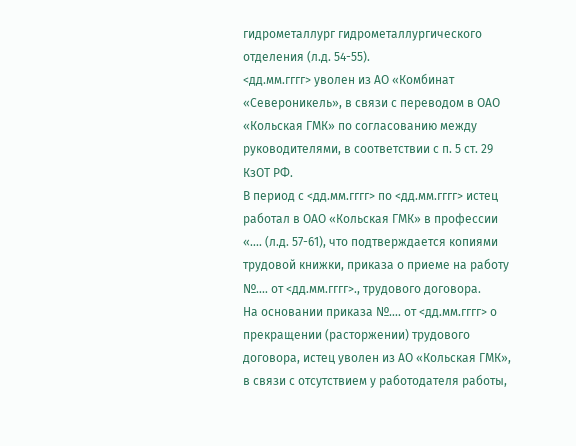гидрометаллург гидрометаллургического отделения (л.д. 54-55).
<дд.мм.гггг> уволен из АО «Комбинат «Североникель», в связи с переводом в ОАО «Кольская ГМК» по согласованию между руководителями, в соответствии с п. 5 ст. 29 КзОТ РФ.
В период с <дд.мм.гггг> по <дд.мм.гггг> истец работал в ОАО «Кольская ГМК» в профессии «.... (л.д. 57-61), что подтверждается копиями трудовой книжки, приказа о приеме на работу №.... от <дд.мм.гггг>., трудового договора.
На основании приказа №.... от <дд.мм.гггг> о прекращении (расторжении) трудового договора, истец уволен из АО «Кольская ГМК», в связи с отсутствием у работодателя работы,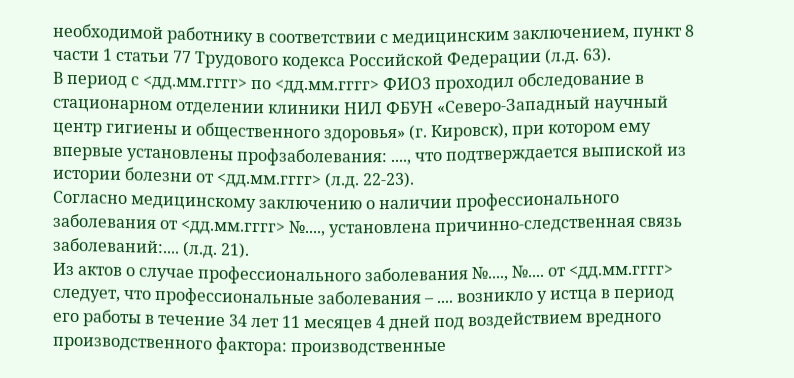необходимой работнику в соответствии с медицинским заключением, пункт 8 части 1 статьи 77 Трудового кодекса Российской Федерации (л.д. 63).
В период с <дд.мм.гггг> по <дд.мм.гггг> ФИО3 проходил обследование в стационарном отделении клиники НИЛ ФБУН «Северо-Западный научный центр гигиены и общественного здоровья» (г. Кировск), при котором ему впервые установлены профзаболевания: ...., что подтверждается выпиской из истории болезни от <дд.мм.гггг> (л.д. 22-23).
Согласно медицинскому заключению о наличии профессионального заболевания от <дд.мм.гггг> №...., установлена причинно-следственная связь заболеваний:.... (л.д. 21).
Из актов о случае профессионального заболевания №...., №.... от <дд.мм.гггг> следует, что профессиональные заболевания – .... возникло у истца в период его работы в течение 34 лет 11 месяцев 4 дней под воздействием вредного производственного фактора: производственные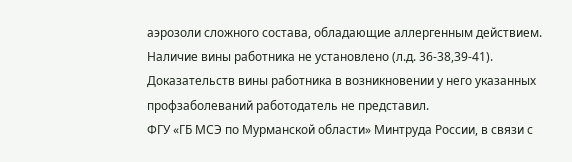аэрозоли сложного состава, обладающие аллергенным действием. Наличие вины работника не установлено (л.д. 36-38,39-41).
Доказательств вины работника в возникновении у него указанных профзаболеваний работодатель не представил.
ФГУ «ГБ МСЭ по Мурманской области» Минтруда России, в связи с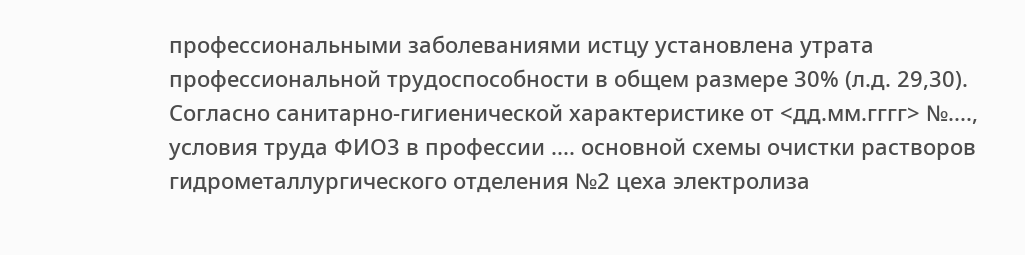профессиональными заболеваниями истцу установлена утрата профессиональной трудоспособности в общем размере 30% (л.д. 29,30).
Согласно санитарно-гигиенической характеристике от <дд.мм.гггг> №...., условия труда ФИО3 в профессии .... основной схемы очистки растворов гидрометаллургического отделения №2 цеха электролиза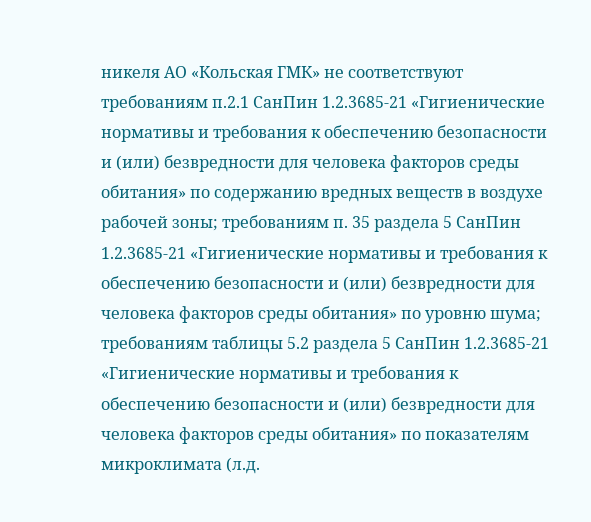никеля АО «Кольская ГМК» не соответствуют требованиям п.2.1 СанПин 1.2.3685-21 «Гигиенические нормативы и требования к обеспечению безопасности и (или) безвредности для человека факторов среды обитания» по содержанию вредных веществ в воздухе рабочей зоны; требованиям п. 35 раздела 5 СанПин 1.2.3685-21 «Гигиенические нормативы и требования к обеспечению безопасности и (или) безвредности для человека факторов среды обитания» по уровню шума; требованиям таблицы 5.2 раздела 5 СанПин 1.2.3685-21 «Гигиенические нормативы и требования к обеспечению безопасности и (или) безвредности для человека факторов среды обитания» по показателям микроклимата (л.д.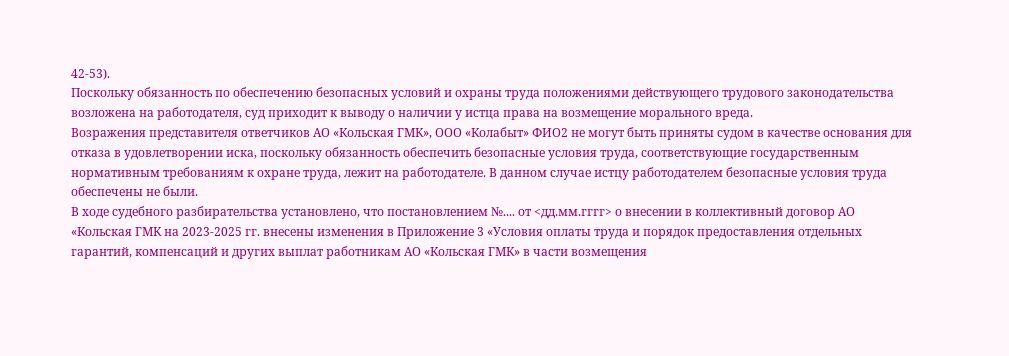42-53).
Поскольку обязанность по обеспечению безопасных условий и охраны труда положениями действующего трудового законодательства возложена на работодателя, суд приходит к выводу о наличии у истца права на возмещение морального вреда.
Возражения представителя ответчиков АО «Кольская ГМК», ООО «Колабыт» ФИО2 не могут быть приняты судом в качестве основания для отказа в удовлетворении иска, поскольку обязанность обеспечить безопасные условия труда, соответствующие государственным нормативным требованиям к охране труда, лежит на работодателе. В данном случае истцу работодателем безопасные условия труда обеспечены не были.
В ходе судебного разбирательства установлено, что постановлением №.... от <дд.мм.гггг> о внесении в коллективный договор АО «Кольская ГМК на 2023-2025 гг. внесены изменения в Приложение 3 «Условия оплаты труда и порядок предоставления отдельных гарантий, компенсаций и других выплат работникам АО «Кольская ГМК» в части возмещения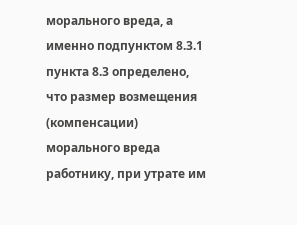морального вреда, а именно подпунктом 8.3.1 пункта 8.3 определено, что размер возмещения (компенсации) морального вреда работнику, при утрате им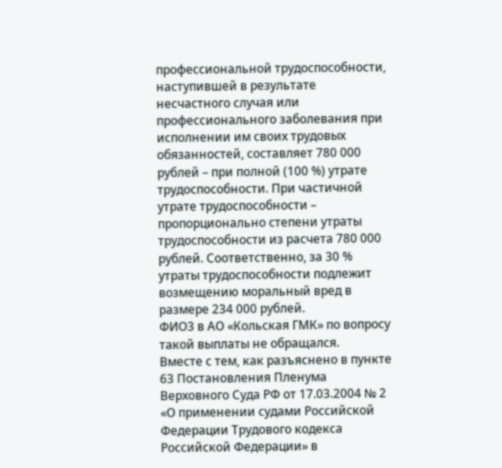профессиональной трудоспособности, наступившей в результате несчастного случая или профессионального заболевания при исполнении им своих трудовых обязанностей, составляет 780 000 рублей – при полной (100 %) утрате трудоспособности. При частичной утрате трудоспособности – пропорционально степени утраты трудоспособности из расчета 780 000 рублей. Соответственно, за 30 % утраты трудоспособности подлежит возмещению моральный вред в размере 234 000 рублей.
ФИО3 в АО «Кольская ГМК» по вопросу такой выплаты не обращался.
Вместе с тем, как разъяснено в пункте 63 Постановления Пленума Верховного Суда РФ от 17.03.2004 № 2 «О применении судами Российской Федерации Трудового кодекса Российской Федерации» в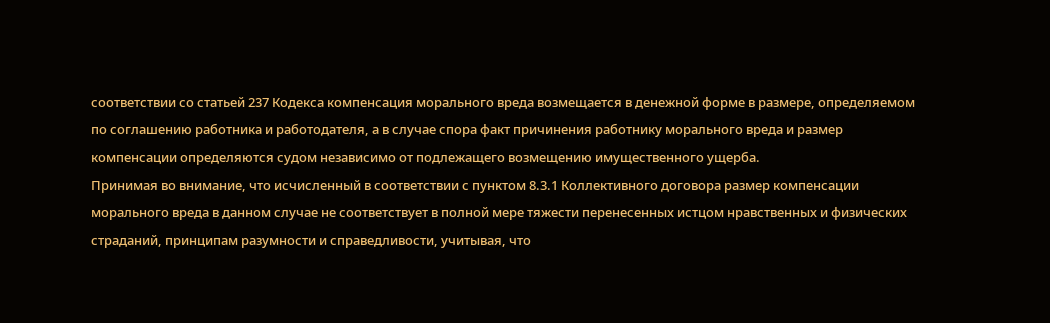соответствии со статьей 237 Кодекса компенсация морального вреда возмещается в денежной форме в размере, определяемом по соглашению работника и работодателя, а в случае спора факт причинения работнику морального вреда и размер компенсации определяются судом независимо от подлежащего возмещению имущественного ущерба.
Принимая во внимание, что исчисленный в соответствии с пунктом 8.3.1 Коллективного договора размер компенсации морального вреда в данном случае не соответствует в полной мере тяжести перенесенных истцом нравственных и физических страданий, принципам разумности и справедливости, учитывая, что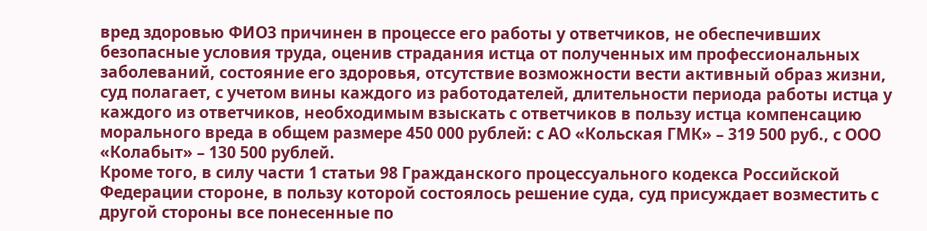вред здоровью ФИО3 причинен в процессе его работы у ответчиков, не обеспечивших безопасные условия труда, оценив страдания истца от полученных им профессиональных заболеваний, состояние его здоровья, отсутствие возможности вести активный образ жизни, суд полагает, с учетом вины каждого из работодателей, длительности периода работы истца у каждого из ответчиков, необходимым взыскать с ответчиков в пользу истца компенсацию морального вреда в общем размере 450 000 рублей: с АО «Кольская ГМК» – 319 500 руб., с ООО «Колабыт» – 130 500 рублей.
Кроме того, в силу части 1 статьи 98 Гражданского процессуального кодекса Российской Федерации стороне, в пользу которой состоялось решение суда, суд присуждает возместить с другой стороны все понесенные по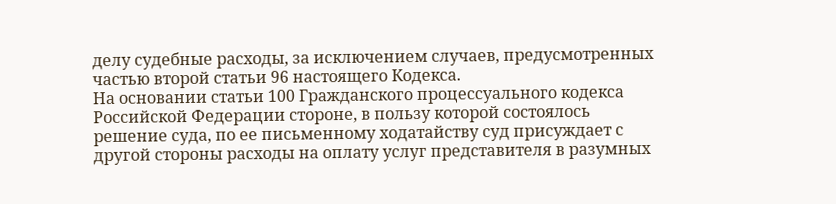делу судебные расходы, за исключением случаев, предусмотренных частью второй статьи 96 настоящего Кодекса.
На основании статьи 100 Гражданского процессуального кодекса Российской Федерации стороне, в пользу которой состоялось решение суда, по ее письменному ходатайству суд присуждает с другой стороны расходы на оплату услуг представителя в разумных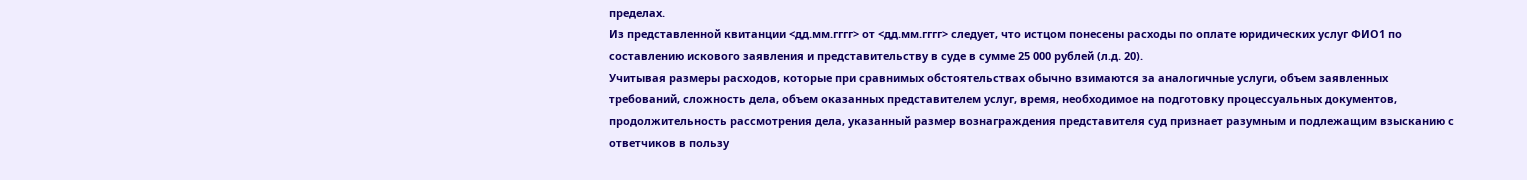пределах.
Из представленной квитанции <дд.мм.гггг> от <дд.мм.гггг> следует, что истцом понесены расходы по оплате юридических услуг ФИО1 по составлению искового заявления и представительству в суде в сумме 25 000 рублей (л.д. 20).
Учитывая размеры расходов, которые при сравнимых обстоятельствах обычно взимаются за аналогичные услуги, объем заявленных требований, сложность дела, объем оказанных представителем услуг, время, необходимое на подготовку процессуальных документов, продолжительность рассмотрения дела, указанный размер вознаграждения представителя суд признает разумным и подлежащим взысканию с ответчиков в пользу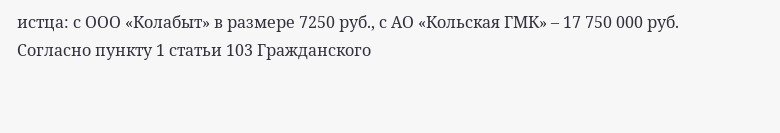истца: с ООО «Колабыт» в размере 7250 руб., с АО «Кольская ГМК» – 17 750 000 руб.
Согласно пункту 1 статьи 103 Гражданского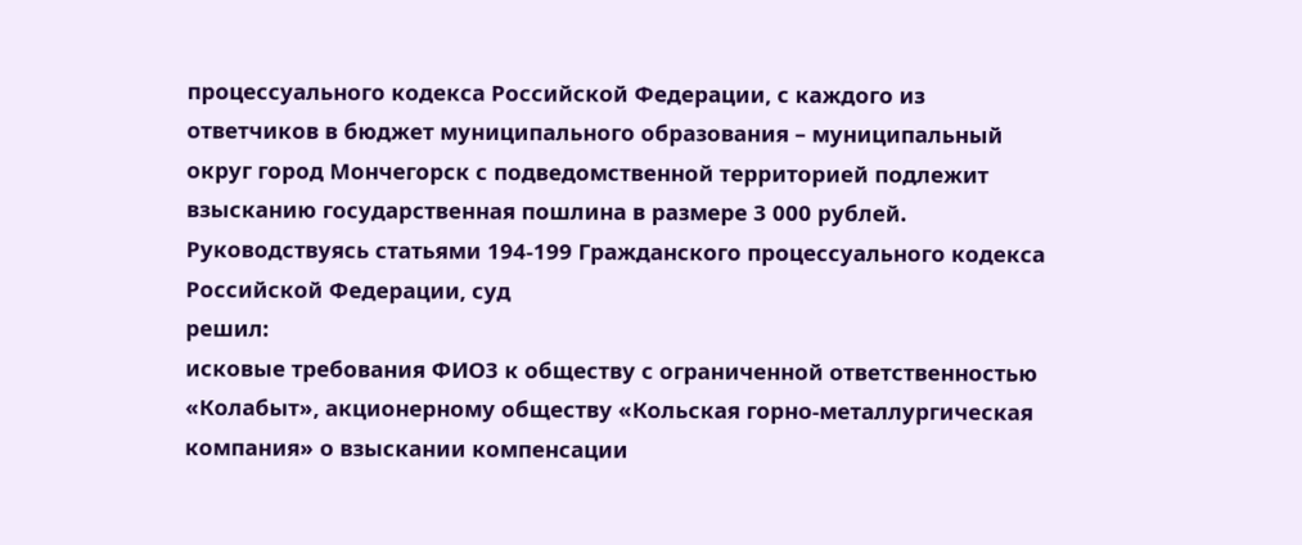процессуального кодекса Российской Федерации, с каждого из ответчиков в бюджет муниципального образования – муниципальный округ город Мончегорск с подведомственной территорией подлежит взысканию государственная пошлина в размере 3 000 рублей.
Руководствуясь статьями 194-199 Гражданского процессуального кодекса Российской Федерации, суд
решил:
исковые требования ФИО3 к обществу с ограниченной ответственностью «Колабыт», акционерному обществу «Кольская горно-металлургическая компания» о взыскании компенсации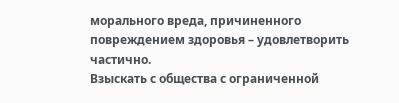морального вреда, причиненного повреждением здоровья – удовлетворить частично.
Взыскать с общества с ограниченной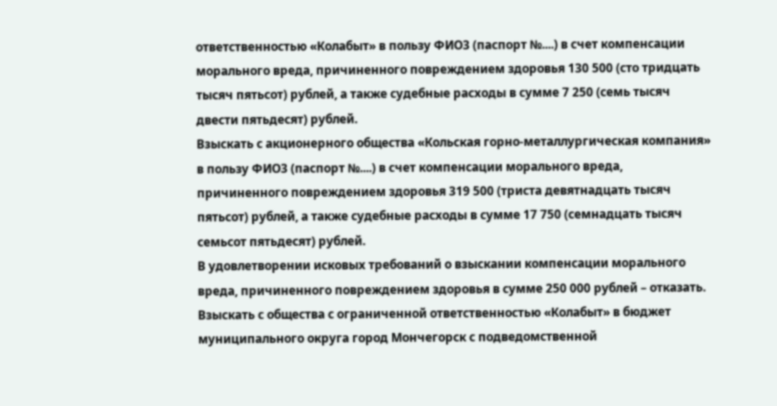ответственностью «Колабыт» в пользу ФИО3 (паспорт №....) в счет компенсации морального вреда, причиненного повреждением здоровья 130 500 (сто тридцать тысяч пятьсот) рублей, а также судебные расходы в сумме 7 250 (семь тысяч двести пятьдесят) рублей.
Взыскать с акционерного общества «Кольская горно-металлургическая компания» в пользу ФИО3 (паспорт №....) в счет компенсации морального вреда, причиненного повреждением здоровья 319 500 (триста девятнадцать тысяч пятьсот) рублей, а также судебные расходы в сумме 17 750 (семнадцать тысяч семьсот пятьдесят) рублей.
В удовлетворении исковых требований о взыскании компенсации морального вреда, причиненного повреждением здоровья в сумме 250 000 рублей – отказать.
Взыскать с общества с ограниченной ответственностью «Колабыт» в бюджет муниципального округа город Мончегорск с подведомственной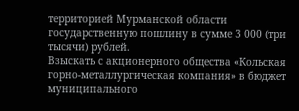территорией Мурманской области государственную пошлину в сумме 3 000 (три тысячи) рублей.
Взыскать с акционерного общества «Кольская горно-металлургическая компания» в бюджет муниципального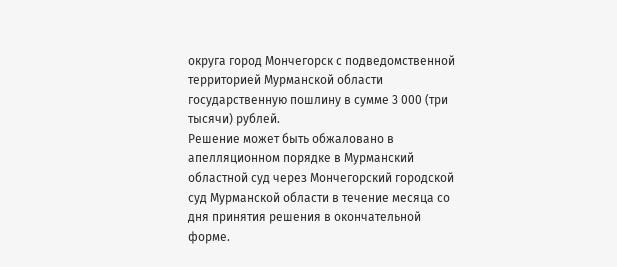округа город Мончегорск с подведомственной территорией Мурманской области государственную пошлину в сумме 3 000 (три тысячи) рублей.
Решение может быть обжаловано в апелляционном порядке в Мурманский областной суд через Мончегорский городской суд Мурманской области в течение месяца со дня принятия решения в окончательной форме.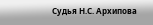Судья Н.С. Архипова